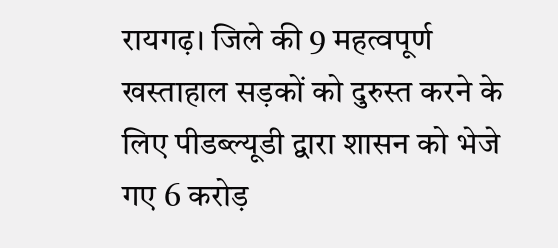रायगढ़। जिले की 9 महत्वपूर्ण खस्ताहाल सड़कों को दुरुस्त करने के लिए पीडब्ल्यूडी द्वारा शासन को भेजे गए 6 करोड़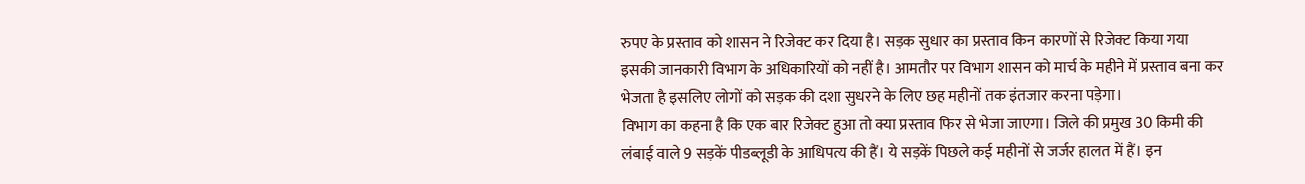रुपए के प्रस्ताव को शासन ने रिजेक्ट कर दिया है। सड़क सुधार का प्रस्ताव किन कारणों से रिजेक्ट किया गया इसकी जानकारी विभाग के अधिकारियों को नहीं है। आमतौर पर विभाग शासन को मार्च के महीने में प्रस्ताव बना कर भेजता है इसलिए लोगों को सड़क की दशा सुधरने के लिए छह महीनों तक इंतजार करना पड़ेगा।
विभाग का कहना है कि एक बार रिजेक्ट हुआ तो क्या प्रस्ताव फिर से भेजा जाएगा। जिले की प्रमुख 30 किमी की लंबाई वाले 9 सड़कें पीडब्लूडी के आधिपत्य की हैं। ये सड़कें पिछले कई महीनों से जर्जर हालत में हैं। इन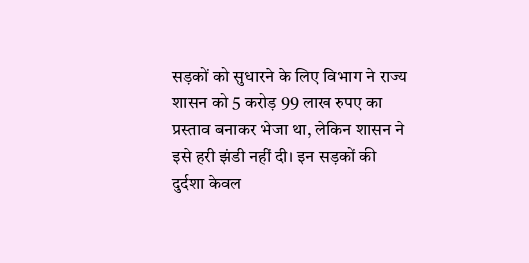सड़कों को सुधारने के लिए विभाग ने राज्य शासन को 5 करोड़ 99 लाख रुपए का प्रस्ताव बनाकर भेजा था, लेकिन शासन ने इसे हरी झंडी नहीं दी। इन सड़कों की दुर्दशा केवल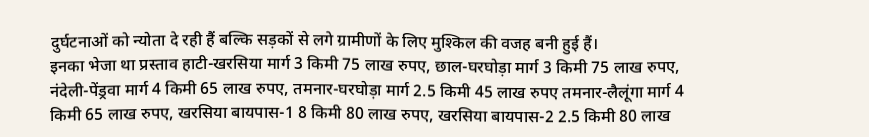दुर्घटनाओं को न्योता दे रही हैं बल्कि सड़कों से लगे ग्रामीणों के लिए मुश्किल की वजह बनी हुई हैं।
इनका भेजा था प्रस्ताव हाटी-खरसिया मार्ग 3 किमी 75 लाख रुपए, छाल-घरघोड़ा मार्ग 3 किमी 75 लाख रुपए, नंदेली-पेंड्रवा मार्ग 4 किमी 65 लाख रुपए, तमनार-घरघोड़ा मार्ग 2.5 किमी 45 लाख रुपए तमनार-लैलूंगा मार्ग 4 किमी 65 लाख रुपए, खरसिया बायपास-1 8 किमी 80 लाख रुपए, खरसिया बायपास-2 2.5 किमी 80 लाख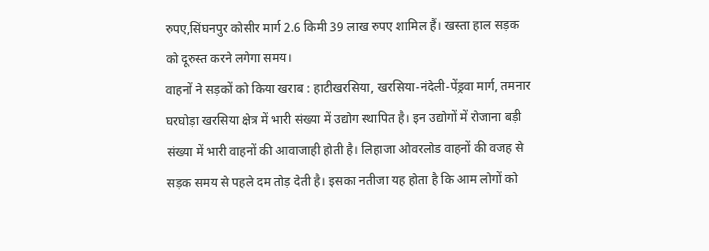रुपए,सिंघनपुर कोसीर मार्ग 2.6 किमी 39 लाख रुपए शामिल हैं। खस्ता हाल सड़क को दूरुस्त करने लगेगा समय।
वाहनों ने सड़कों को किया खराब : हाटीखरसिया, खरसिया-नंदेली-पेंड्रवा मार्ग, तमनार घरघोड़ा खरसिया क्षेत्र में भारी संख्या में उद्योग स्थापित है। इन उद्योगों में रोजाना बड़ी संख्या में भारी वाहनों की आवाजाही होती है। लिहाजा ओवरलोड वाहनों की वजह से सड़क समय से पहले दम तोड़ देती है। इसका नतीजा यह होता है कि आम लोगों को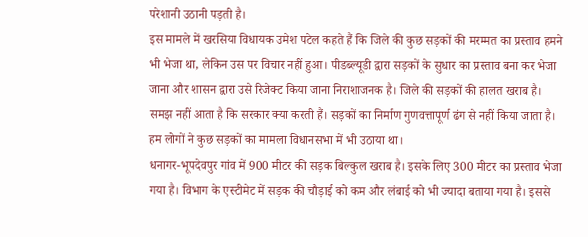परेशानी उठानी पड़ती है।
इस मामले में खरसिया विधायक उमेश पटेल कहते हैं कि जिले की कुछ सड़कों की मरम्मत का प्रस्ताव हमने भी भेजा था, लेकिन उस पर विचार नहीं हुआ। पीडब्ल्यूडी द्वारा सड़कों के सुधार का प्रस्ताव बना कर भेजा जाना और शासन द्वारा उसे रिजेक्ट किया जाना निराशाजनक है। जिले की सड़कों की हालत खराब है। समझ नहीं आता है कि सरकार क्या करती हैं। सड़कों का निर्माण गुणवत्तापूर्ण ढंग से नहीं किया जाता है। हम लोगों ने कुछ सड़कों का मामला विधानसभा में भी उठाया था।
धनागर-भूपदेवपुर गांव में 900 मीटर की सड़क बिल्कुल खराब है। इसके लिए 300 मीटर का प्रस्ताव भेजा गया है। विभाग के एस्टीमेट में सड़क की चौड़ाई को कम और लंबाई को भी ज्यादा बताया गया है। इससे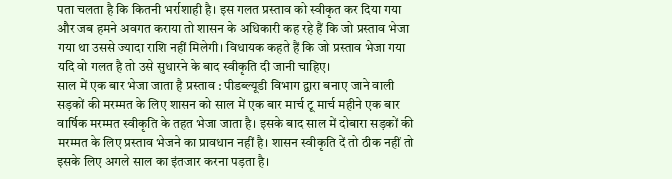पता चलता है कि कितनी भर्राशाही है। इस गलत प्रस्ताव को स्वीकृत कर दिया गया और जब हमने अवगत कराया तो शासन के अधिकारी कह रहे हैं कि जो प्रस्ताव भेजा गया था उससे ज्यादा राशि नहीं मिलेगी। विधायक कहते हैं कि जो प्रस्ताव भेजा गया यदि वो गलत है तो उसे सुधारने के बाद स्वीकृति दी जानी चाहिए।
साल में एक बार भेजा जाता है प्रस्ताव : पीडब्ल्यूडी विभाग द्वारा बनाए जाने वाली सड़कों की मरम्मत के लिए शासन को साल में एक बार मार्च टू मार्च महीने एक बार वार्षिक मरम्मत स्वीकृति के तहत भेजा जाता है। इसके बाद साल में दोबारा सड़कों की मरम्मत के लिए प्रस्ताव भेजने का प्रावधान नहीं है। शासन स्वीकृति दें तो ठीक नहीं तो इसके लिए अगले साल का इंतजार करना पड़ता है।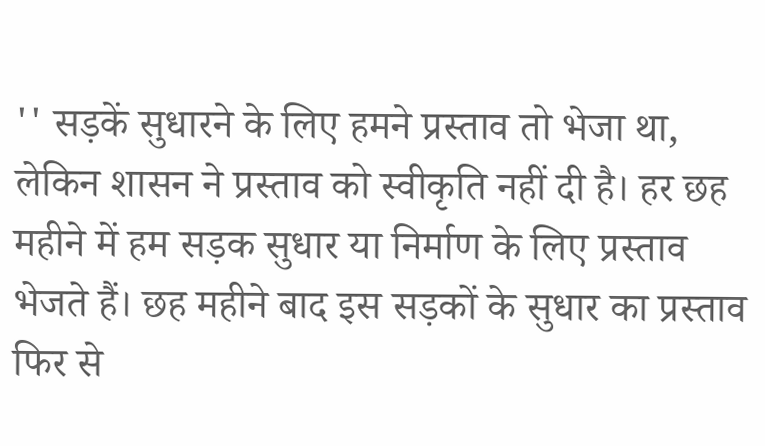'' सड़कें सुधारने के लिए हमने प्रस्ताव तो भेजा था, लेकिन शासन ने प्रस्ताव को स्वीकृति नहीं दी है। हर छह महीने में हम सड़क सुधार या निर्माण के लिए प्रस्ताव भेजते हैं। छह महीने बाद इस सड़कों के सुधार का प्रस्ताव फिर से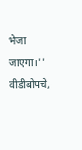भेजा जाएगा।'' वीडीबोपचे,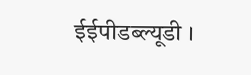ईईपीडब्ल्यूडी ।